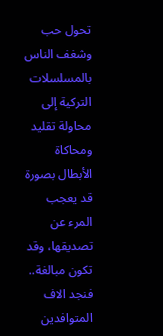تحول حب وشغف الناس بالمسلسلات التركية إلى محاولة تقليد ومحاكاة الأبطال بصورة قد يعجب المرء عن تصديقها، وقد تكون مبالغة.. فنجد الاف المتوافدين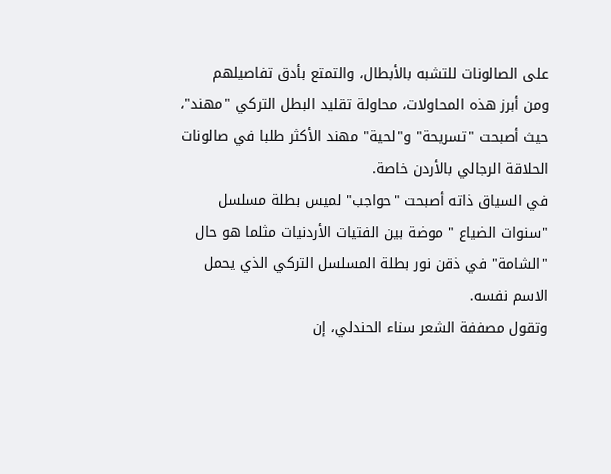على الصالونات للتشبه بالأبطال، والتمتع بأدق تفاصيلهم
ومن أبرز هذه المحاولات، محاولة تقليد البطل التركي "مهند"، حيث أصبحت "تسريحة" و"لحية" مهند الأكثر طلبا في صالونات الحلاقة الرجالي بالأردن خاصة.
في السياق ذاته أصبحت "حواجب" لميس بطلة مسلسل "سنوات الضياع " موضة بين الفتيات الأردنيات مثلما هو حال "الشامة" في ذقن نور بطلة المسلسل التركي الذي يحمل الاسم نفسه.
وتقول مصففة الشعر سناء الحندلي، إن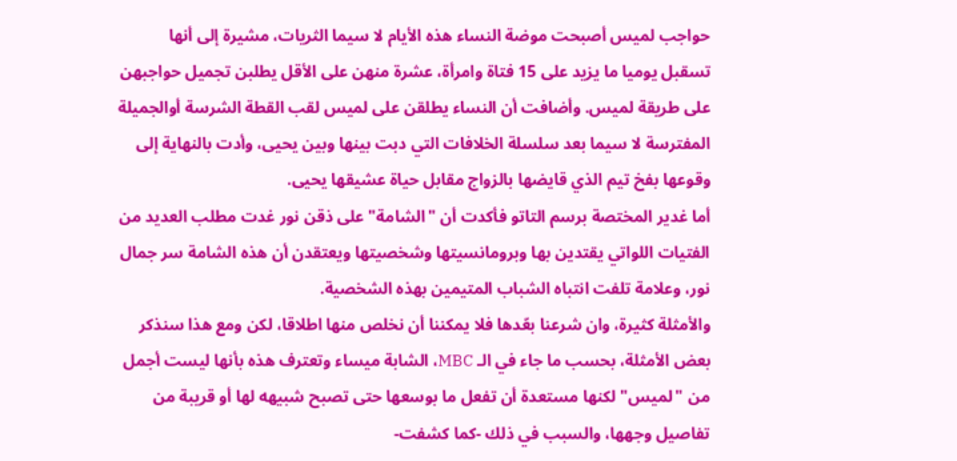حواجب لميس أصبحت موضة النساء هذه الأيام لا سيما الثريات، مشيرة إلى أنها تسقبل يوميا ما يزيد على 15 فتاة وامرأة، عشرة منهن على الأقل يطلبن تجميل حواجبهن على طريقة لميس. وأضافت أن النساء يطلقن على لميس لقب القطة الشرسة أوالجميلة المفترسة لا سيما بعد سلسلة الخلافات التي دبت بينها وبين يحيى، وأدت بالنهاية إلى وقوعها بفخ تيم الذي قايضها بالزواج مقابل حياة عشيقها يحيى.
أما غدير المختصة برسم التاتو فأكدت أن "الشامة" على ذقن نور غدت مطلب العديد من الفتيات اللواتي يقتدين بها وبرومانسيتها وشخصيتها ويعتقدن أن هذه الشامة سر جمال نور، وعلامة تلفت انتباه الشباب المتيمين بهذه الشخصية.
والأمثلة كثيرة، وان شرعنا بعّدها فلا يمكننا أن نخلص منها اطلاقا، لكن ومع هذا سنذكر بعض الأمثلة، بحسب ما جاء في الـ MBC، الشابة ميساء وتعترف هذه بأنها ليست أجمل من "لميس" لكنها مستعدة أن تفعل ما بوسعها حتى تصبح شبيهه لها أو قريبة من تفاصيل وجهها، والسبب في ذلك -كما كشفت-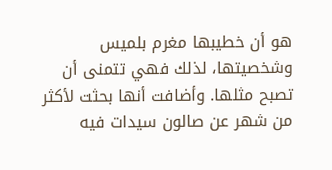هو أن خطيبها مغرم بلميس وشخصيتها، لذلك فهي تتمنى أن تصبح مثلها. وأضافت أنها بحثت لأكثر من شهر عن صالون سيدات فيه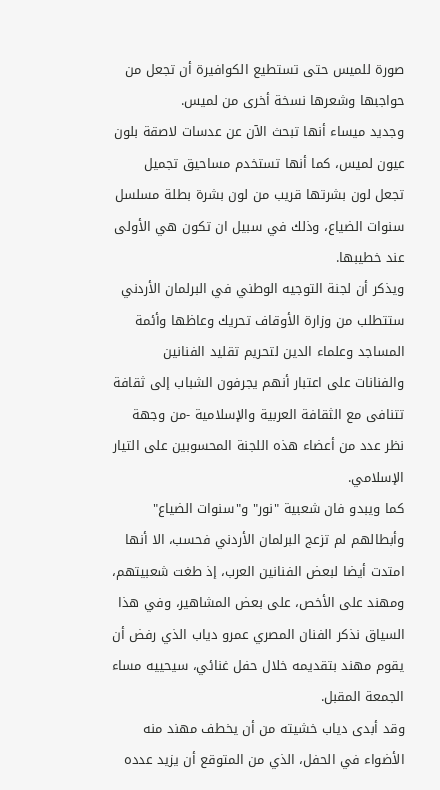صورة للميس حتى تستطيع الكوافيرة أن تجعل من حواجبها وشعرها نسخة أخرى من لميس.
وجديد ميساء أنها تبحث الآن عن عدسات لاصقة بلون عيون لميس، كما أنها تستخدم مساحيق تجميل تجعل لون بشرتها قريب من لون بشرة بطلة مسلسل سنوات الضياع، وذلك في سبيل ان تكون هي الأولى عند خطيبها.
ويذكر أن لجنة التوجيه الوطني في البرلمان الأردني ستتطلب من وزارة الأوقاف تحريك وعاظها وأئمة المساجد وعلماء الدين لتحريم تقليد الفنانين والفنانات على اعتبار أنهم يجرفون الشباب إلى ثقافة تتنافى مع الثقافة العربية والإسلامية -من وجهة نظر عدد من أعضاء هذه اللجنة المحسوبين على التيار الإسلامي.
كما ويبدو فان شعبية "نور" و"سنوات الضياع" وأبطالهم لم تزعج البرلمان الأردني فحسب، الا أنها امتدت أيضا لبعض الفنانين العرب، إذ طغت شعبيتهم، ومهند على الأخص، على بعض المشاهير، وفي هذا السياق نذكر الفنان المصري عمرو دياب الذي رفض أن يقوم مهند بتقديمه خلال حفل غنائي، سيحييه مساء الجمعة المقبل.
وقد أبدى دياب خشيته من أن يخطف مهند منه الأضواء في الحفل، الذي من المتوقع أن يزيد عدده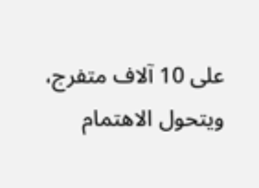على 10 آلاف متفرج، ويتحول الاهتمام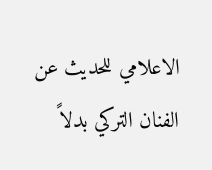الاعلامي للحديث عن الفنان التركي بدلاً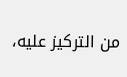من التركيز عليه،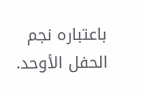باعتباره نجم الحفل الأوحد.